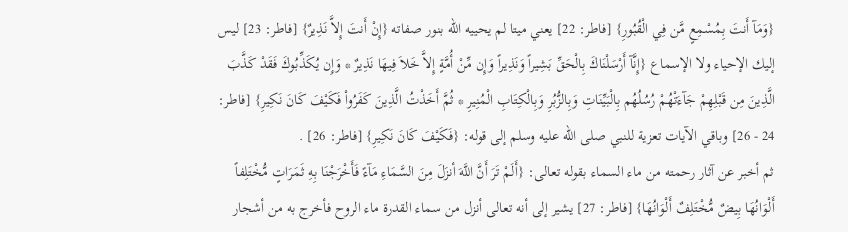{وَمَآ أَنتَ بِمُسْمِعٍ مَّن فِي الْقُبُورِ} [فاطر: 22] يعني ميتا لم يحييه الله بنور صفاته {إِنْ أَنتَ إِلاَّ نَذِيرٌ} [فاطر: 23] ليس إليك الإحياء ولا الإسماع {إِنَّآ أَرْسَلْنَاكَ بِالْحَقِّ بَشِيراً وَنَذِيراً وَإِن مِّنْ أُمَّةٍ إِلاَّ خَلاَ فِيهَا نَذِيرٌ * وَإِن يُكَذِّبُوكَ فَقَدْ كَذَّبَ الَّذِينَ مِن قَبْلِهِمْ جَآءَتْهُمْ رُسُلُهُم بِالْبَيِّنَاتِ وَبِالزُّبُرِ وَبِالْكِتَابِ الْمُنِيرِ * ثُمَّ أَخَذْتُ الَّذِينَ كَفَرُواْ فَكَيْفَ كَانَ نَكِيرِ} [فاطر: 24 - 26] وباقي الآيات تعزية للنبي صلى الله عليه وسلم إلى قوله: {فَكَيْفَ كَانَ نَكِيرِ} [فاطر: 26] .
ثم أخبر عن آثار رحمته من ماء السماء بقوله تعالى: {أَلَمْ تَرَ أَنَّ اللَّهَ أنزَلَ مِنَ السَّمَاءِ مَآءً فَأَخْرَجْنَا بِهِ ثَمَرَاتٍ مُّخْتَلِفاً أَلْوَانُهَا بِيضٌ مُّخْتَلِفٌ أَلْوَانُهَا} [فاطر: 27] يشير إلى أنه تعالى أنزل من سماء القدرة ماء الروح فأخرج به من أشجار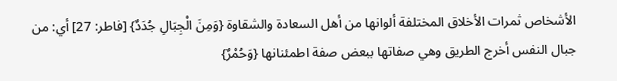الأشخاص ثمرات الأخلاق المختلفة ألوانها من أهل السعادة والشقاوة {وَمِنَ الْجِبَالِ جُدَدٌ} [فاطر: 27] أي: من جبال النفس أخرج الطريق وهي صفاتها ببعض صفة اطمئنانها {وَحُمْرٌ}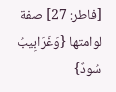[فاطر: 27] صفة لوامتها {وَغَرَابِيبُ سُودٌ}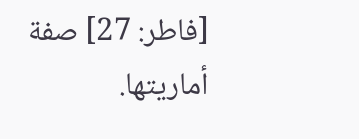[فاطر: 27] صفة أماريتها.